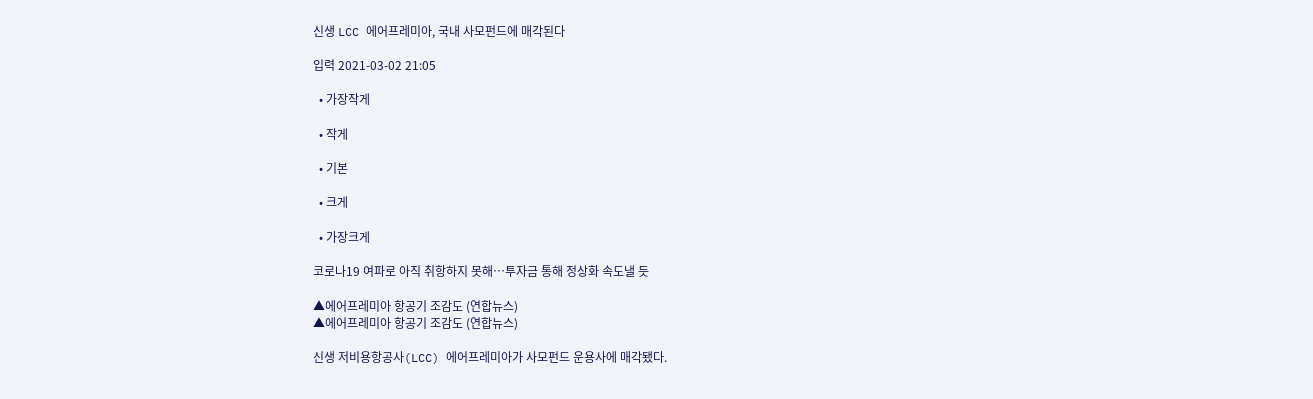신생 LCC 에어프레미아, 국내 사모펀드에 매각된다

입력 2021-03-02 21:05

  • 가장작게

  • 작게

  • 기본

  • 크게

  • 가장크게

코로나19 여파로 아직 취항하지 못해…투자금 통해 정상화 속도낼 듯

▲에어프레미아 항공기 조감도 (연합뉴스)
▲에어프레미아 항공기 조감도 (연합뉴스)

신생 저비용항공사(LCC) 에어프레미아가 사모펀드 운용사에 매각됐다.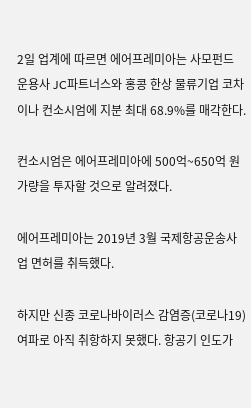2일 업계에 따르면 에어프레미아는 사모펀드 운용사 JC파트너스와 홍콩 한상 물류기업 코차이나 컨소시엄에 지분 최대 68.9%를 매각한다.

컨소시엄은 에어프레미아에 500억~650억 원가량을 투자할 것으로 알려졌다.

에어프레미아는 2019년 3월 국제항공운송사업 면허를 취득했다.

하지만 신종 코로나바이러스 감염증(코로나19) 여파로 아직 취항하지 못했다. 항공기 인도가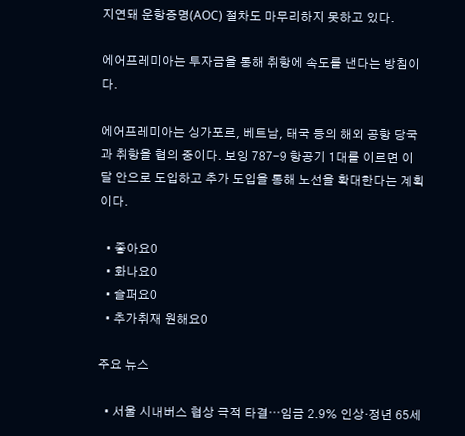지연돼 운항증명(AOC) 절차도 마무리하지 못하고 있다.

에어프레미아는 투자금을 통해 취항에 속도를 낸다는 방침이다.

에어프레미아는 싱가포르, 베트남, 태국 등의 해외 공항 당국과 취항을 협의 중이다. 보잉 787-9 항공기 1대를 이르면 이달 안으로 도입하고 추가 도입을 통해 노선을 확대한다는 계획이다.

  • 좋아요0
  • 화나요0
  • 슬퍼요0
  • 추가취재 원해요0

주요 뉴스

  • 서울 시내버스 협상 극적 타결⋯임금 2.9% 인상·정년 65세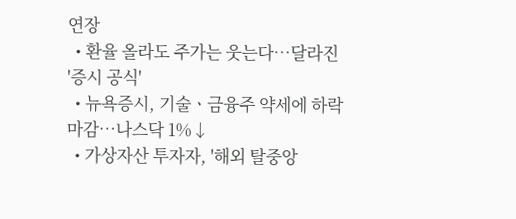연장
  • 환율 올라도 주가는 웃는다…달라진 '증시 공식'
  • 뉴욕증시, 기술ㆍ금융주 약세에 하락 마감…나스닥 1%↓
  • 가상자산 투자자, '해외 탈중앙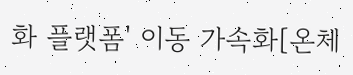화 플랫폼' 이동 가속화[온체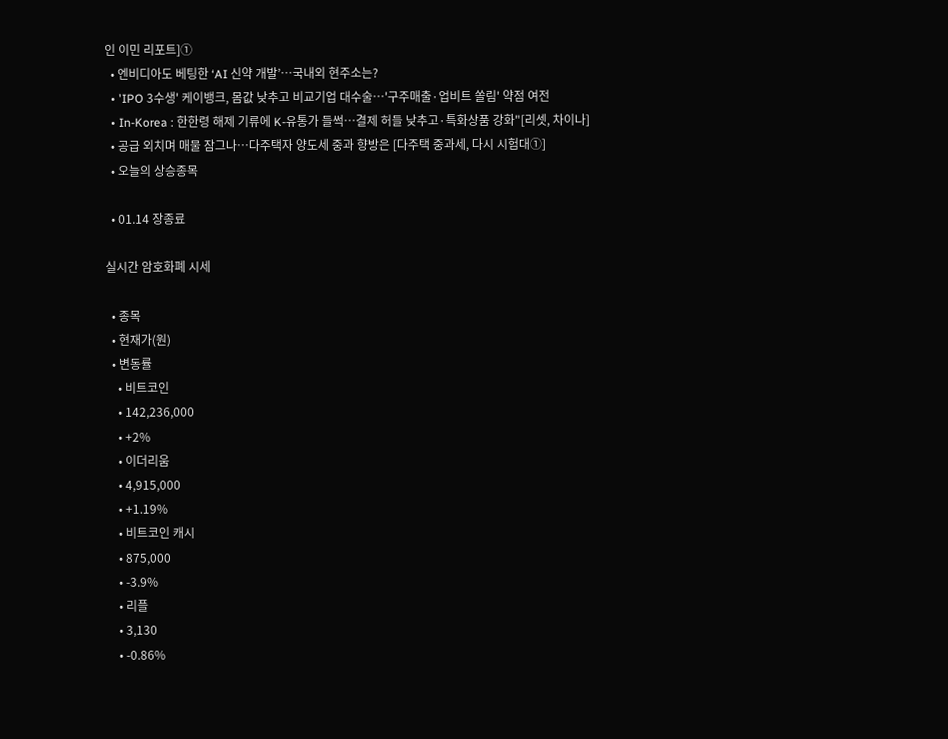인 이민 리포트]①
  • 엔비디아도 베팅한 ‘AI 신약 개발’…국내외 현주소는?
  • 'IPO 3수생' 케이뱅크, 몸값 낮추고 비교기업 대수술…'구주매출·업비트 쏠림' 약점 여전
  • In-Korea : 한한령 해제 기류에 K-유통가 들썩…결제 허들 낮추고·특화상품 강화"[리셋, 차이나]
  • 공급 외치며 매물 잠그나…다주택자 양도세 중과 향방은 [다주택 중과세, 다시 시험대①]
  • 오늘의 상승종목

  • 01.14 장종료

실시간 암호화폐 시세

  • 종목
  • 현재가(원)
  • 변동률
    • 비트코인
    • 142,236,000
    • +2%
    • 이더리움
    • 4,915,000
    • +1.19%
    • 비트코인 캐시
    • 875,000
    • -3.9%
    • 리플
    • 3,130
    • -0.86%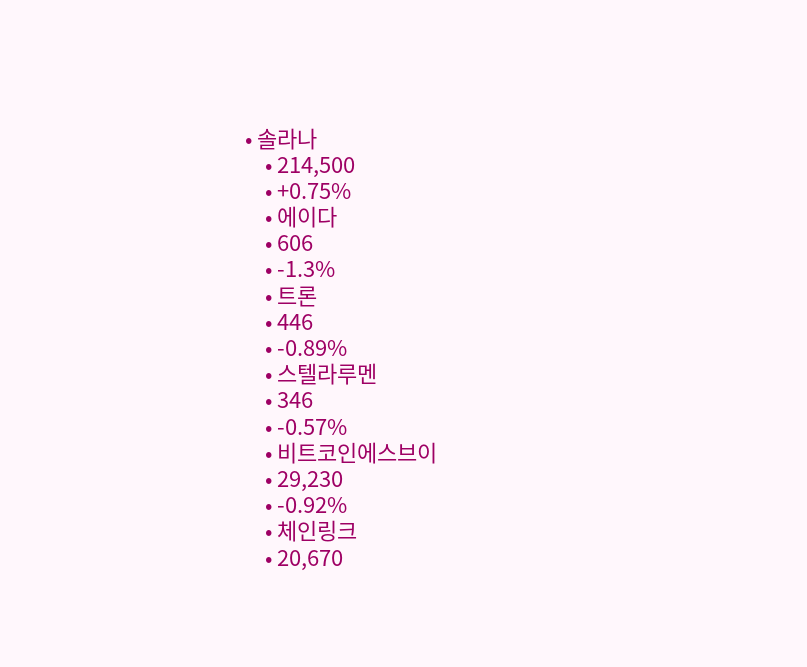• 솔라나
    • 214,500
    • +0.75%
    • 에이다
    • 606
    • -1.3%
    • 트론
    • 446
    • -0.89%
    • 스텔라루멘
    • 346
    • -0.57%
    • 비트코인에스브이
    • 29,230
    • -0.92%
    • 체인링크
    • 20,670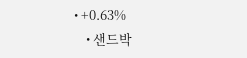• +0.63%
    • 샌드박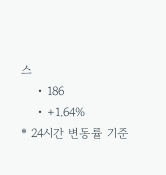스
    • 186
    • +1.64%
* 24시간 변동률 기준